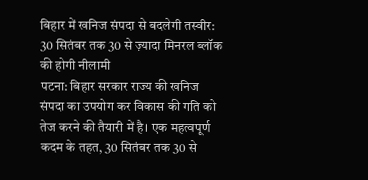बिहार में खनिज संपदा से बदलेगी तस्वीर: 30 सितंबर तक 30 से ज़्यादा मिनरल ब्लॉक की होगी नीलामी
पटना: बिहार सरकार राज्य की खनिज संपदा का उपयोग कर विकास की गति को तेज करने की तैयारी में है। एक महत्वपूर्ण कदम के तहत, 30 सितंबर तक 30 से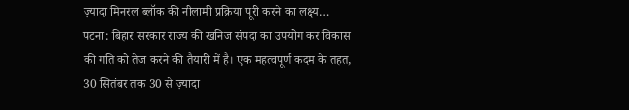ज़्यादा मिनरल ब्लॉक की नीलामी प्रक्रिया पूरी करने का लक्ष्य…
पटना: बिहार सरकार राज्य की खनिज संपदा का उपयोग कर विकास की गति को तेज करने की तैयारी में है। एक महत्वपूर्ण कदम के तहत, 30 सितंबर तक 30 से ज़्यादा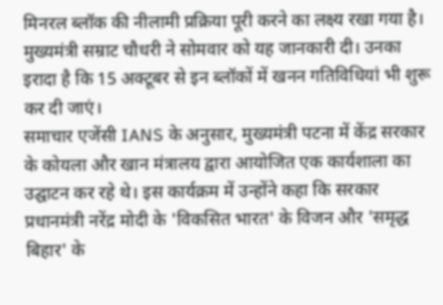मिनरल ब्लॉक की नीलामी प्रक्रिया पूरी करने का लक्ष्य रखा गया है। मुख्यमंत्री सम्राट चौधरी ने सोमवार को यह जानकारी दी। उनका इरादा है कि 15 अक्टूबर से इन ब्लॉकों में खनन गतिविधियां भी शुरू कर दी जाएं।
समाचार एजेंसी IANS के अनुसार, मुख्यमंत्री पटना में केंद्र सरकार के कोयला और खान मंत्रालय द्वारा आयोजित एक कार्यशाला का उद्घाटन कर रहे थे। इस कार्यक्रम में उन्होंने कहा कि सरकार प्रधानमंत्री नरेंद्र मोदी के 'विकसित भारत' के विजन और 'समृद्ध बिहार' के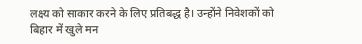लक्ष्य को साकार करने के लिए प्रतिबद्ध है। उन्होंने निवेशकों को बिहार में खुले मन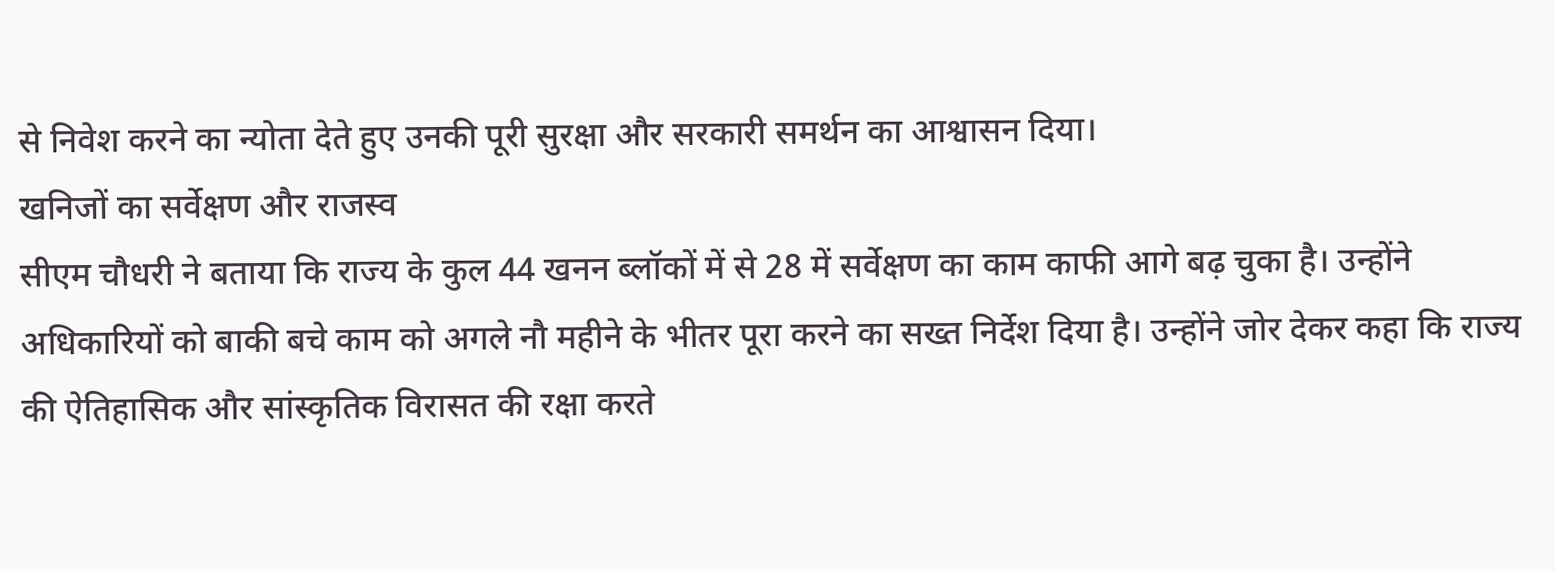से निवेश करने का न्योता देते हुए उनकी पूरी सुरक्षा और सरकारी समर्थन का आश्वासन दिया।
खनिजों का सर्वेक्षण और राजस्व
सीएम चौधरी ने बताया कि राज्य के कुल 44 खनन ब्लॉकों में से 28 में सर्वेक्षण का काम काफी आगे बढ़ चुका है। उन्होंने अधिकारियों को बाकी बचे काम को अगले नौ महीने के भीतर पूरा करने का सख्त निर्देश दिया है। उन्होंने जोर देकर कहा कि राज्य की ऐतिहासिक और सांस्कृतिक विरासत की रक्षा करते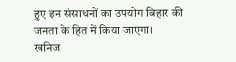हुए इन संसाधनों का उपयोग बिहार की जनता के हित में किया जाएगा।
खनिज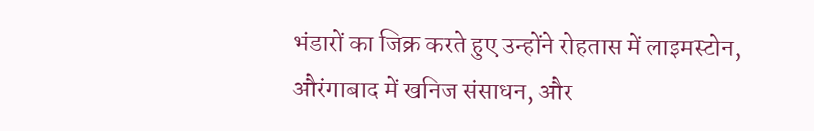भंडारों का जिक्र करते हुए उन्होंने रोहतास में लाइमस्टोन, औरंगाबाद में खनिज संसाधन, और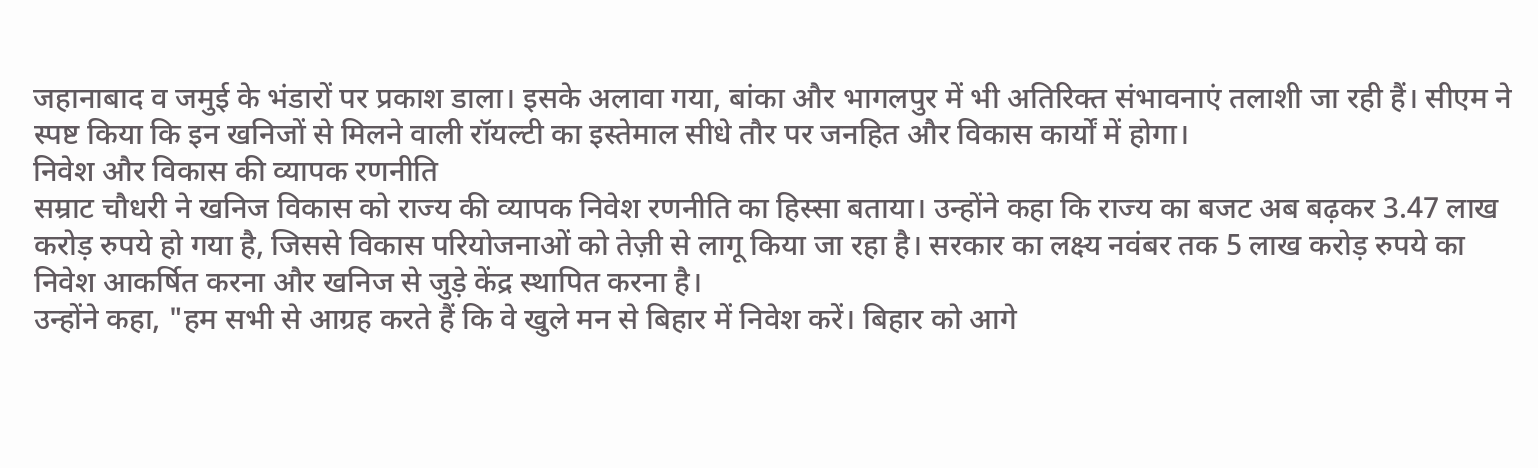जहानाबाद व जमुई के भंडारों पर प्रकाश डाला। इसके अलावा गया, बांका और भागलपुर में भी अतिरिक्त संभावनाएं तलाशी जा रही हैं। सीएम ने स्पष्ट किया कि इन खनिजों से मिलने वाली रॉयल्टी का इस्तेमाल सीधे तौर पर जनहित और विकास कार्यों में होगा।
निवेश और विकास की व्यापक रणनीति
सम्राट चौधरी ने खनिज विकास को राज्य की व्यापक निवेश रणनीति का हिस्सा बताया। उन्होंने कहा कि राज्य का बजट अब बढ़कर 3.47 लाख करोड़ रुपये हो गया है, जिससे विकास परियोजनाओं को तेज़ी से लागू किया जा रहा है। सरकार का लक्ष्य नवंबर तक 5 लाख करोड़ रुपये का निवेश आकर्षित करना और खनिज से जुड़े केंद्र स्थापित करना है।
उन्होंने कहा, "हम सभी से आग्रह करते हैं कि वे खुले मन से बिहार में निवेश करें। बिहार को आगे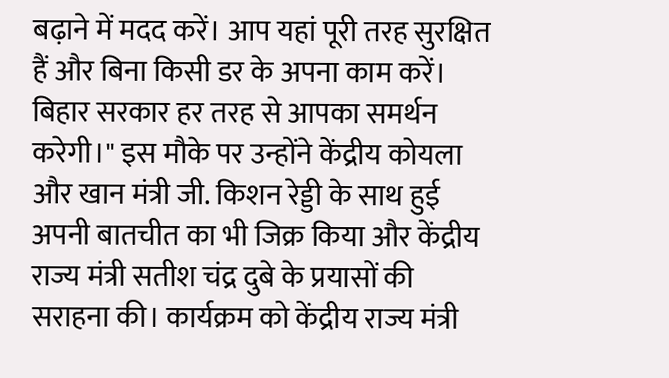बढ़ाने में मदद करें। आप यहां पूरी तरह सुरक्षित हैं और बिना किसी डर के अपना काम करें। बिहार सरकार हर तरह से आपका समर्थन करेगी।" इस मौके पर उन्होंने केंद्रीय कोयला और खान मंत्री जी. किशन रेड्डी के साथ हुई अपनी बातचीत का भी जिक्र किया और केंद्रीय राज्य मंत्री सतीश चंद्र दुबे के प्रयासों की सराहना की। कार्यक्रम को केंद्रीय राज्य मंत्री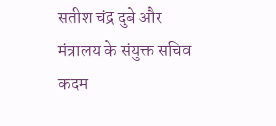सतीश चंद्र दुबे और मंत्रालय के संयुक्त सचिव कदम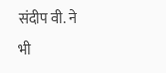संदीप वी. ने भी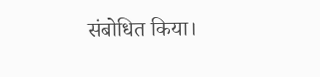संबोधित किया।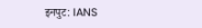इनपुट: IANS